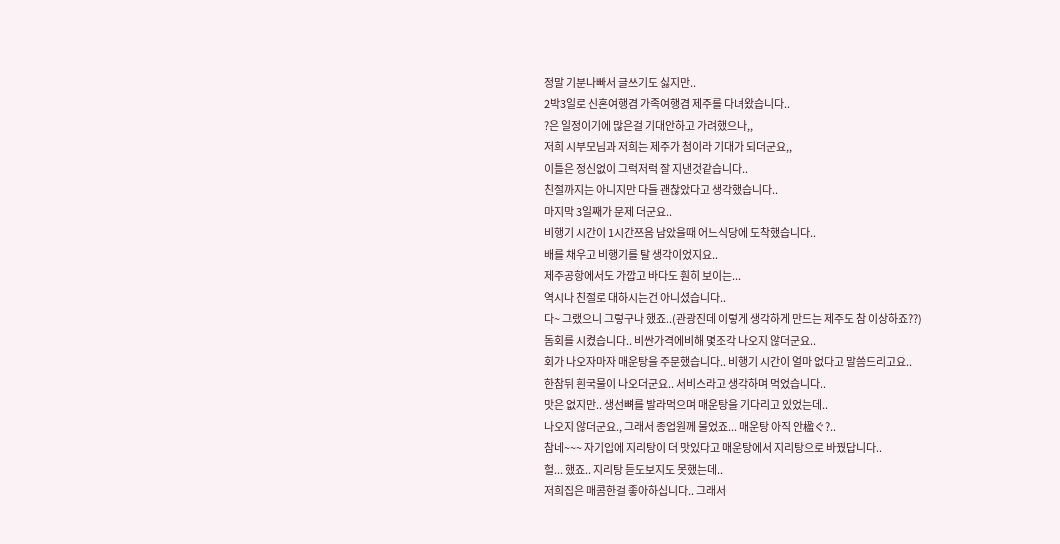정말 기분나빠서 글쓰기도 싫지만..
2박3일로 신혼여행겸 가족여행겸 제주를 다녀왔습니다..
?은 일정이기에 많은걸 기대안하고 가려했으나,,
저희 시부모님과 저희는 제주가 첨이라 기대가 되더군요,,
이틀은 정신없이 그럭저럭 잘 지낸것같습니다..
친절까지는 아니지만 다들 괜찮았다고 생각했습니다..
마지막 3일째가 문제 더군요..
비행기 시간이 1시간쯔음 남았을때 어느식당에 도착했습니다..
배를 채우고 비행기를 탈 생각이었지요..
제주공항에서도 가깝고 바다도 훤히 보이는...
역시나 친절로 대하시는건 아니셨습니다..
다~ 그랬으니 그렇구나 했죠..(관광진데 이렇게 생각하게 만드는 제주도 참 이상하죠??)
돔회를 시켰습니다.. 비싼가격에비해 몇조각 나오지 않더군요..
회가 나오자마자 매운탕을 주문했습니다.. 비행기 시간이 얼마 없다고 말씀드리고요..
한참뒤 흰국물이 나오더군요.. 서비스라고 생각하며 먹었습니다..
맛은 없지만.. 생선뼈를 발라먹으며 매운탕을 기다리고 있었는데..
나오지 않더군요., 그래서 종업원께 물었죠... 매운탕 아직 안楹ぐ?..
참네~~~ 자기입에 지리탕이 더 맛있다고 매운탕에서 지리탕으로 바꿨답니다..
헐... 했죠.. 지리탕 듣도보지도 못했는데..
저희집은 매콤한걸 좋아하십니다.. 그래서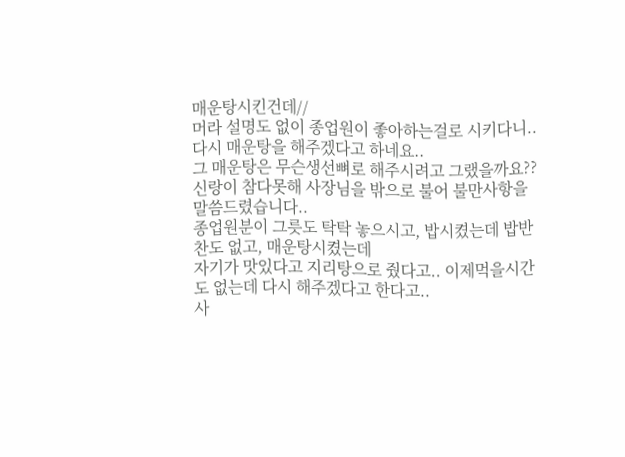매운탕시킨건데//
머라 설명도 없이 종업원이 좋아하는걸로 시키다니..
다시 매운탕을 해주겠다고 하네요..
그 매운탕은 무슨생선뼈로 해주시려고 그랬을까요??
신랑이 참다못해 사장님을 밖으로 불어 불만사항을 말씀드렸습니다..
종업원분이 그릇도 탁탁 놓으시고, 밥시켰는데 밥반찬도 없고, 매운탕시켰는데
자기가 맛있다고 지리탕으로 줬다고.. 이제먹을시간도 없는데 다시 해주겠다고 한다고..
사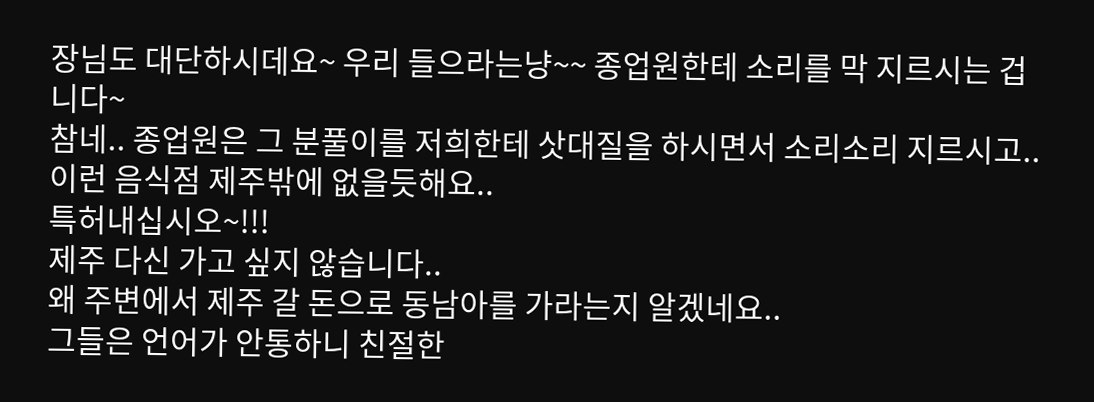장님도 대단하시데요~ 우리 들으라는냥~~ 종업원한테 소리를 막 지르시는 겁니다~
참네.. 종업원은 그 분풀이를 저희한테 삿대질을 하시면서 소리소리 지르시고..
이런 음식점 제주밖에 없을듯해요..
특허내십시오~!!!
제주 다신 가고 싶지 않습니다..
왜 주변에서 제주 갈 돈으로 동남아를 가라는지 알겠네요..
그들은 언어가 안통하니 친절한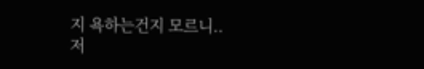지 욕하는건지 모르니..
저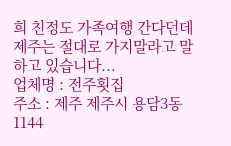희 친정도 가족여행 간다던데 제주는 절대로 가지말라고 말하고 있습니다...
업체명 : 전주횟집
주소 : 제주 제주시 용담3동 1144